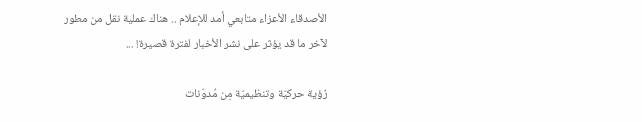الأصدقاء الأعزاء متابعي أمد للإعلام .. هناك عملية نقل من مطور لآخر ما قد يؤثر على نشر الأخبار لفترة قصيرة! ...

رُؤية حركيّة وتنظيميّة مِن مُدوّنات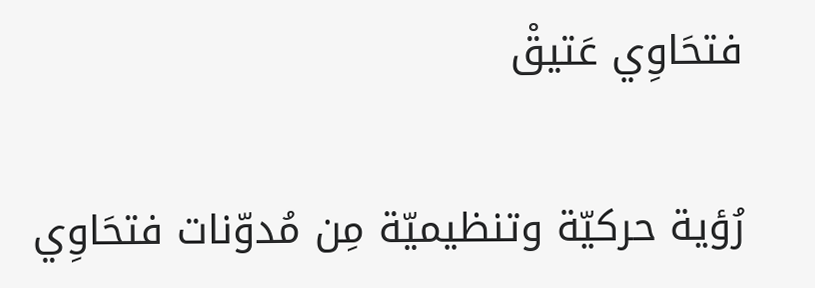فتحَاوِي عَتيقْ

رُؤية حركيّة وتنظيميّة مِن مُدوّنات فتحَاوِي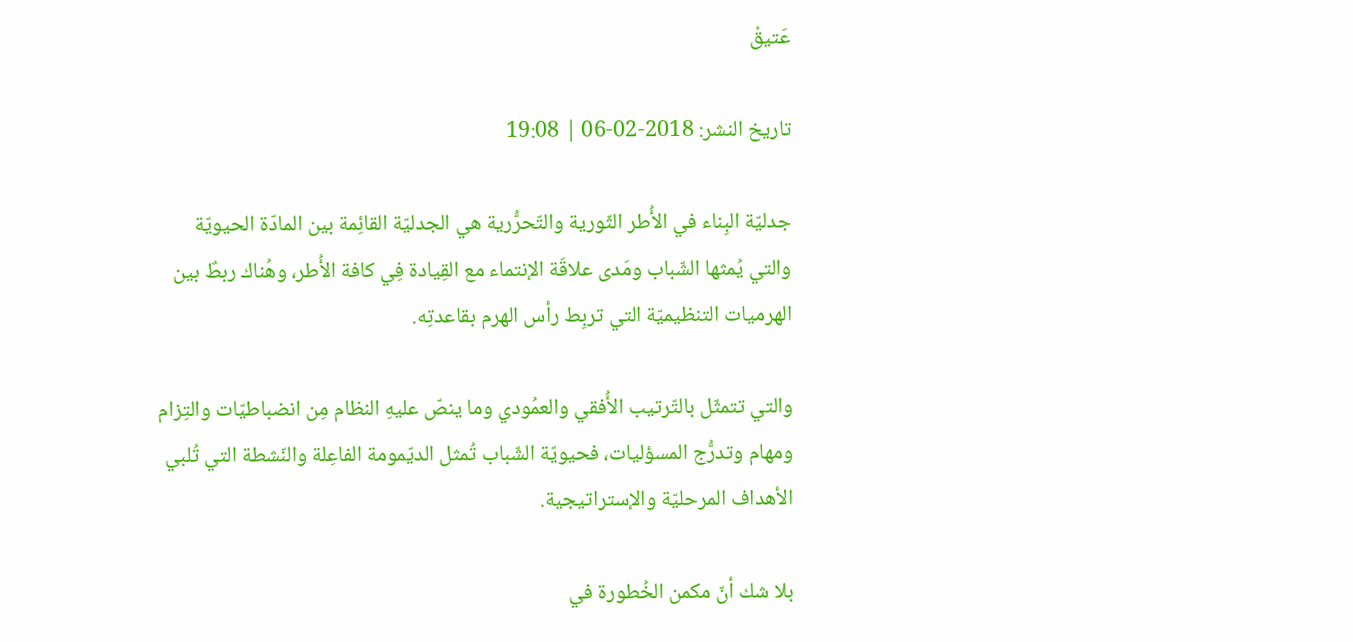عَتيقْ

تاريخ النشر: 2018-02-06 | 19:08

جدليّة البِناء في الأُطر الثّورية والتّحرُّرية هي الجدليّة القائِمة بين المادّة الحيويّة والتي يُمثها الشّباب ومَدى علاقَة الإنتماء مع القِيادة فِي كافة الأُطر، وهُناك ربطٌ بين الهرميات التنظيميّة التي تربِط رأس الهرم بقاعدتِه.

والتي تتمثّل بالتّرتيب الأُفقي والعمُودي وما ينصّ عليهِ النظام مِن انضباطيّات والتِزام ومهام وتدرُّج المسؤليات، فحيويّة الشّباب تُمثل الديّمومة الفاعِلة والنّشطة التي تُلبي الأهداف المرحليّة والإستراتيجية.

بلا شك أنّ مكمن الخُطورة في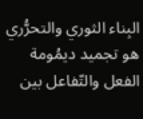البِناء الثوري والتحرُّري هو تجميد ديمُومة الفعل والتّفاعل بين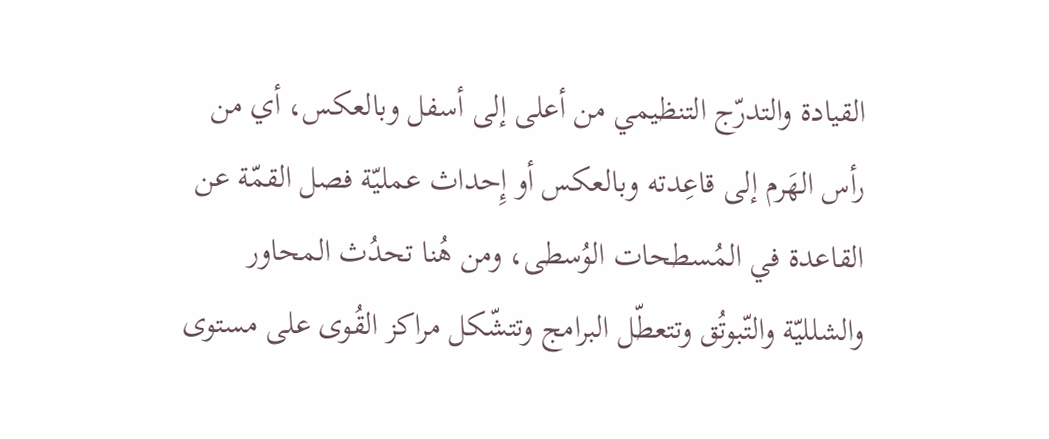القيادة والتدرّج التنظيمي من أعلى إلى أسفل وبالعكس، أي من رأس الهَرم إلى قاعِدته وبالعكس أو إِحداث عمليّة فصل القمّة عن القاعدة في المُسطحات الوُسطى، ومن هُنا تحدُث المحاور والشلليّة والتّبوتُق وتتعطّل البرامج وتتشّكل مراكز القُوى على مستوى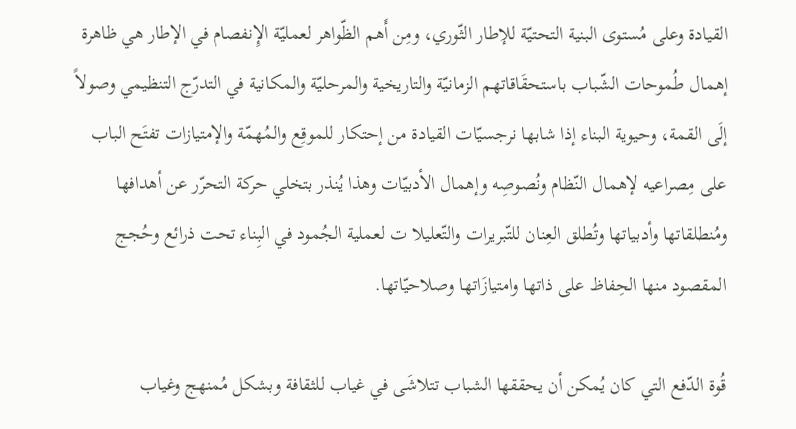القيادة وعلى مُستوى البنية التحتيّة للإطار الثّوري، ومِن أَهم الظّواهر لعمليّة الإِنفصام في الإطار هي ظاهرة إهمال طُموحات الشّباب باستحقَاقاتهم الزمانيّة والتاريخية والمرحليّة والمكانية في التدرّج التنظيمي وصولاً إلَى القمة، وحيوية البناء إذا شابها نرجسيّات القيادة من إحتكار للموقِع والمُهمّة والإمتيازات تفتَح الباب على مِصراعيه لإهمال النّظام ونُصوصِه وإهمال الأدبيّات وهذا يُنذر بتخلي حركة التحرّر عن أهدافها ومُنطلقاتها وأدبياتها وتُطلق العِنان للتّبريرات والتّعليلا ت لعملية الجُمود في البِناء تحت ذرائع وحُجج المقصود منها الحِفاظ على ذاتها وامتيازَاتها وصلاحيّاتها.

قُوة الدّفع التي كان يُمكن أن يحققها الشباب تتلاشَى في غياب للثقافة وبشكل مُمنهج وغياب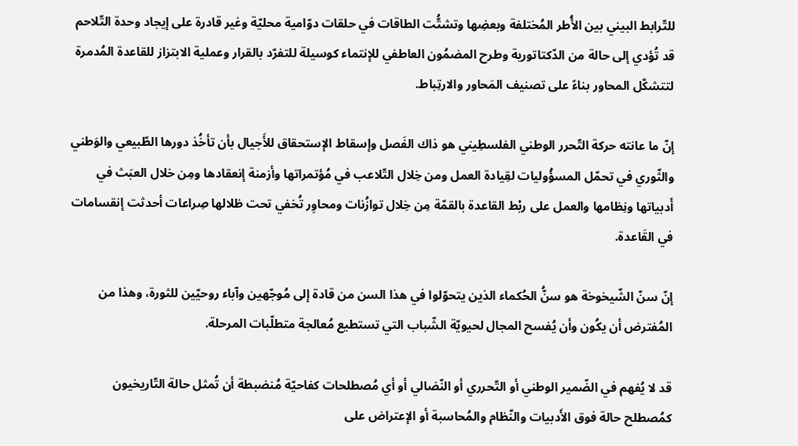للتّرابط البيني بين الأُطر المُختلفة وبعضِها وتشتُّت الطاقات في حلقات دوّامية محليّة وغير قادرة على إيجاد وحدة التّلاحم قد تُؤدي إلى حالة من الدّكتاتورية وطرح المضمُون العاطفي للإنتماء كوسيلة للتفرّد بالقرار وعملية الابتزاز للقاعدة المُدمرة لتتشكّل المحاور بناءً على تصنيف المَحاور والارتِباط.

إنّ ما عانته حركة التّحرر الوطني الفلسطِيني هو ذاك الفَصل وإسقاط الإستحقاق للأَجيال بأن تأخُذ دورها الطّبيعي والوَطني والثّوري في تحمّل المسؤُوليات لقِيادة العمل ومن خِلال التّلاعب في مُؤتمراتها وأزمنة إنعقادها ومِن خلال العبَث في أَدبياتها ونِظامها والعمل على ربْط القاعدة بالقمّة مِن خِلال توازُنات ومحاوِر تُخفي تحت ظلالها صِراعات أحدثت إنقسامات في القَاعدة.

إنّ سنّ الشّيخوخة هو سنُّ الحُكماء الذين يتحوّلوا في هذا السن من قادة إلى مُوجّهين وآباء روحيّين للثورة، وهذا من المُفترض أن يكُون وأن يُفسح المجال لحيويّة الشّباب التي تستطيع مُعالجة متطلّبات المرحلة.

قد لا يُفهم في الضّمير الوطني أو التّحرري أو النّضالي أو أي مُصطلحات كفاحيّة مُنضبطة أن تُمثل حالة التّاريخيون كمُصطلح حالة فوق الأَدبيات والنّظام والمُحاسبة أو الإعتراض على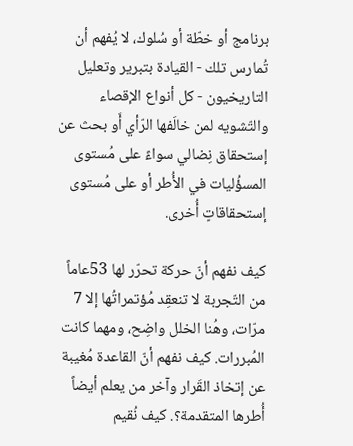برنامج أو خطّة أو سُلوك، لا يُفهم أن تُمارس تلك - القيادة بتبرير وتعليل التاريخيون - كل أنواع الإقصاء والتّشويه لمن خالَفها الرّأي أَو بحث عن إستحقاق نِضالي سواءً على مُستوى المسؤُليات في الأُطر أو على مُستوى إستحقاقاتٍ أُخرى.

كيف نفهم أنّ حركة تحرّر لها 53عاماً من التّجربة لا تنعقِد مُؤتمراتُها إلا 7 مرّات، وهُنا الخلل واضِح، ومهما كانت المُبررات. كيف نفهم أنّ القاعدة مُغيبة عن إتخاذ القَرار وآخر من يعلم أيضاً أُطرها المتقدمة؟. كيف نُقيم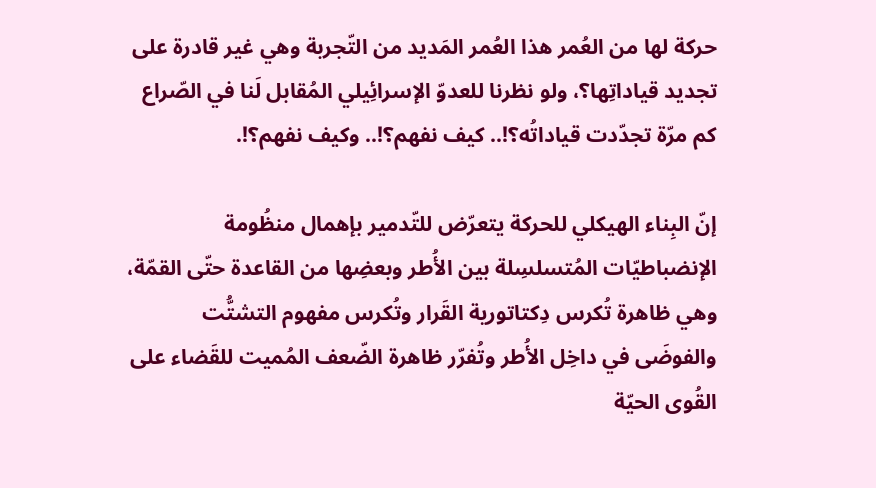حركة لها من العُمر هذا العُمر المَديد من التّجربة وهي غير قادرة على تجديد قياداتِها؟، ولو نظرنا للعدوّ الإسرائِيلي المُقابل لَنا في الصّراع كم مرّة تجدّدت قياداتُه؟!.. كيف نفهم؟!.. وكيف نفهم؟!.

إنّ البِناء الهيكلي للحركة يتعرّض للتّدمير بإهمال منظُومة الإنضباطيّات المُتسلسِلة بين الأُطر وبعضِها من القاعدة حتّى القمّة، وهي ظاهرة تُكرس دِكتاتورية القَرار وتُكرس مفهوم التشتُّت والفوضَى في داخِل الأُطر وتُفرّر ظاهرة الضّعف المُميت للقَضاء على القُوى الحيّة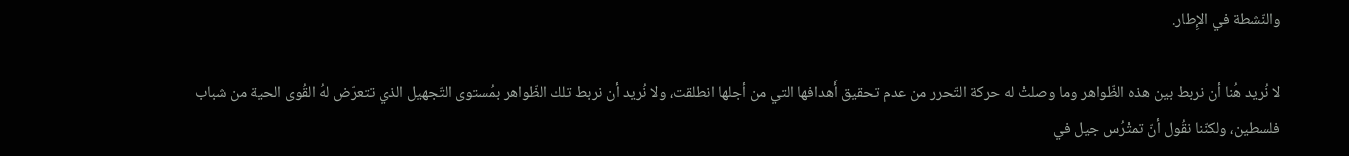والنّشطة في الإِطار.

لا نُريد هُنا أن نربط بين هذه الظّواهر وما وصلتْ له حركة التّحرر من عدم تحقيق أَهدافها التي من أجلها انطلقت، ولا نُريد أن نربط تلك الظّواهر بمُستوى التّجهيل الذي تتعرّض لهُ القُوى الحية من شباب فلسطين، ولكنّنا نقُول أنّ تمتْرُس جيل في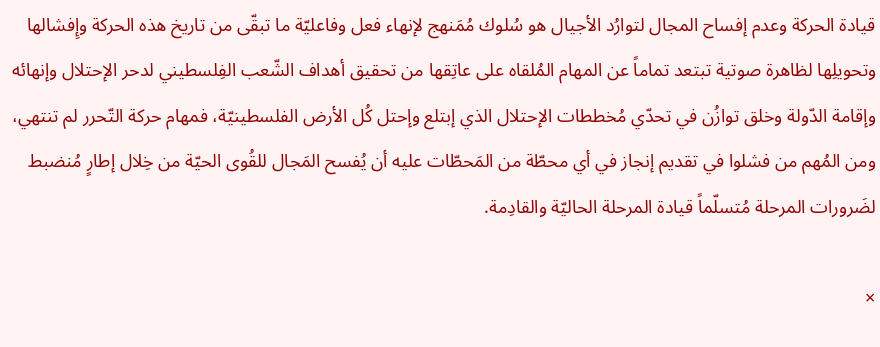قيادة الحركة وعدم إفساح المجال لتوارُد الأجيال هو سُلوك مُمَنهج لإنهاء فعل وفاعليّة ما تبقّى من تاريخ هذه الحركة وإِفشالها وتحويلِها لظاهرة صوتية تبتعد تماماً عن المهام المُلقاه على عاتِقها من تحقيق أهداف الشّعب الفِلسطيني لدحر الإحتلال وإنهائه وإقامة الدّولة وخلق توازُن في تحدّي مُخططات الإحتلال الذي إبتلع وإحتل كُل الأرض الفلسطينيّة، فمهام حركة التّحرر لم تنتهي، ومن المُهم من فشلوا في تقديم إنجاز في أي محطّة من المَحطّات عليه أن يُفسح المَجال للقُوى الحيّة من خِلال إطارٍ مُنضبط لضَرورات المرحلة مُتسلّماً قيادة المرحلة الحاليّة والقادِمة.

×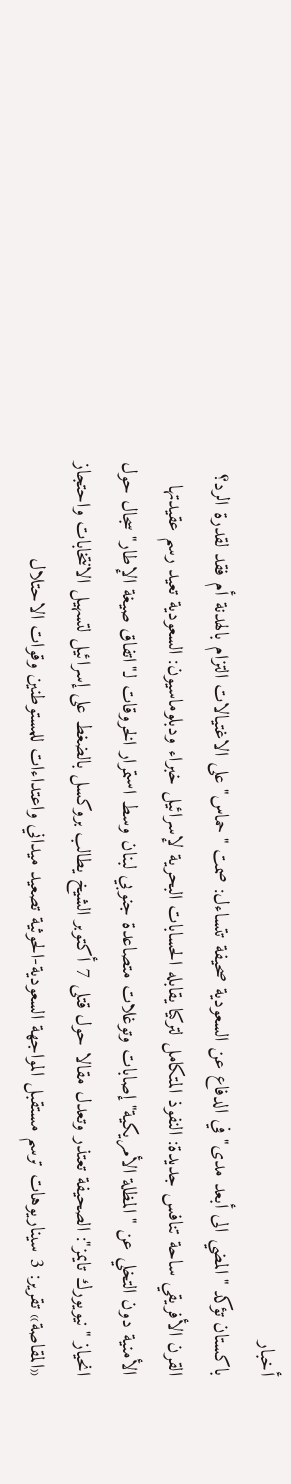أخبار
باكستان تؤكد "المضي الى أبعد مدى" في الدفاع عن السعودية صحيفة تتساءل: صمت "حماس" على الاغتيالات التزام بالهدنة أم فقد لقدرة الرد؟ القرن الأفريقي ساحة تنافس جديدة: النفوذ المتكامل لتركيا يقابله الحسابات البحرية لإسرائيل خبراء ودبلوماسيون: السعودية تعيد رسم عقيدتها الأمنية دون التخلي عن "المظلة الأمريكية" إصابات وتوغلات متصاعدة جنوبي لبنان وسط استمرار الخروقات لـ"اتفاق صيغة الإطار" سجال حول انحياز "نيويورك تايمز": الصحيفة تعتذر وتعدل مقالا حول قتلى 7 أكتوبر الشيخ يطالب بروكسل بالضغط على إسرائيل لتسهيل الانتخابات واحتجاز «المقاصة» تقرير: 3 سيناريوهات ترسم مستقبل المواجهة السعودية-الحوثية تصعيد ميداني واعتداءات للمستوطنين وقوات الاحتلال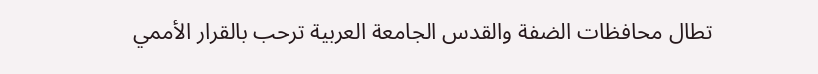تطال محافظات الضفة والقدس الجامعة العربية ترحب بالقرار الأممي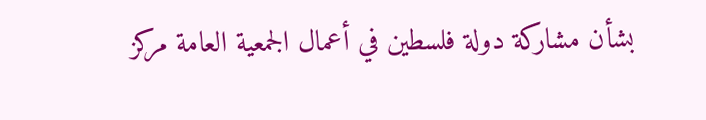بشأن مشاركة دولة فلسطين في أعمال الجمعية العامة مركز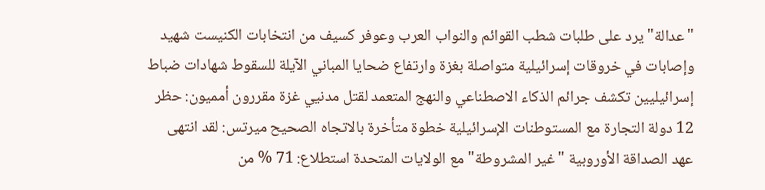"عدالة" يرد على طلبات شطب القوائم والنواب العرب وعوفر كسيف من انتخابات الكنيست شهيد وإصابات في خروقات إسرائيلية متواصلة بغزة وارتفاع ضحايا المباني الآيلة للسقوط شهادات ضباط إسرائيليين تكشف جرائم الذكاء الاصطناعي والنهج المتعمد لقتل مدنيي غزة مقررون أمميون: حظر 12 دولة التجارة مع المستوطنات الإسرائيلية خطوة متأخرة بالاتجاه الصحيح ميرتس: لقد انتهى عهد الصداقة الأوروبية "غير المشروطة" مع الولايات المتحدة استطلاع: 71 % من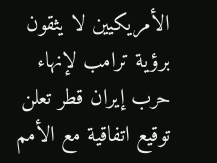الأمريكيين لا يثقون برؤية ترامب لإنهاء حرب إيران قطر تعلن توقيع اتفاقية مع الأمم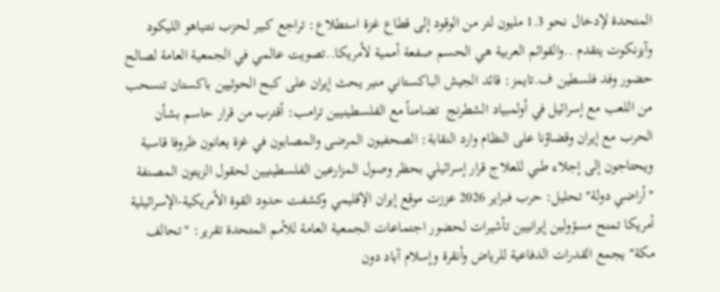المتحدة لإدخال نحو 1.3 مليون لتر من الوقود إلى قطاع غزة استطلاع: تراجع كبير لحزب نتنياهو الليكود وآيزنكوت يتقدم ..والقوائم العربية هي الحسم صفعة أممية لأمريكا..تصويت عالمي في الجمعية العامة لصالح حضور وفد فلسطين ف.تايمز: قائد الجيش الباكستاني منير يحث إيران على كبح الحوثيين باكستان تنسحب من اللعب مع إسرائيل في أولمبياد الشطرنج  تضامناً مع الفلسطينيين ترامب: أقترب من قرار حاسم بشأن الحرب مع إيران وقضاؤنا على النظام وارد النقابة: الصحفيون المرضى والمصابون في غزة يعانون ظروفا قاسية ويحتاجون إلى إجلاء طبي للعلاج قرار إسرائيلي بحظر وصول المزارعين الفلسطينيين لحقول الزيتون المصنفة "أراضي دولة" تحليل: حرب فبراير 2026 عززت موقع إيران الإقليمي وكشفت حدود القوة الأمريكية-الإسرائيلية أمريكا تمنح مسؤولين إيرانيين تأشيرات لحضور اجتماعات الجمعية العامة للأمم المتحدة تقرير: "تحالف مكة" يجمع القدرات الدفاعية للرياض وأنقرة وإسلام آباد دون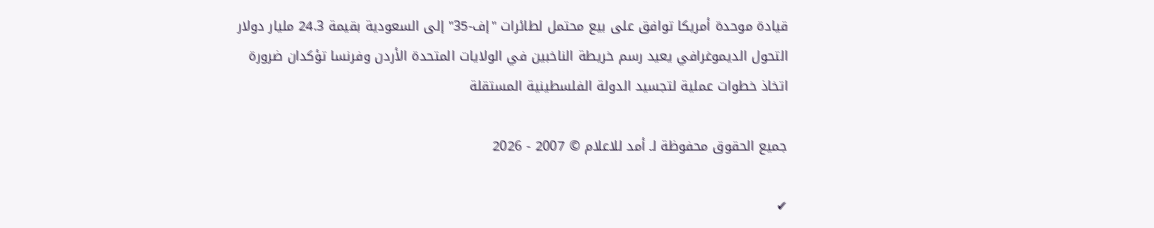قيادة موحدة أمريكا توافق على بيع محتمل لطائرات "إف-35" إلى السعودية بقيمة 24.3 مليار دولار التحول الديموغرافي يعيد رسم خريطة الناخبين في الولايات المتحدة الأردن وفرنسا تؤكدان ضرورة اتخاذ خطوات عملية لتجسيد الدولة الفلسطينية المستقلة

جميع الحقوق محفوظة لـ أمد للاعلام © 2007 - 2026

✔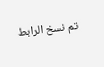تم نسخ الرابط